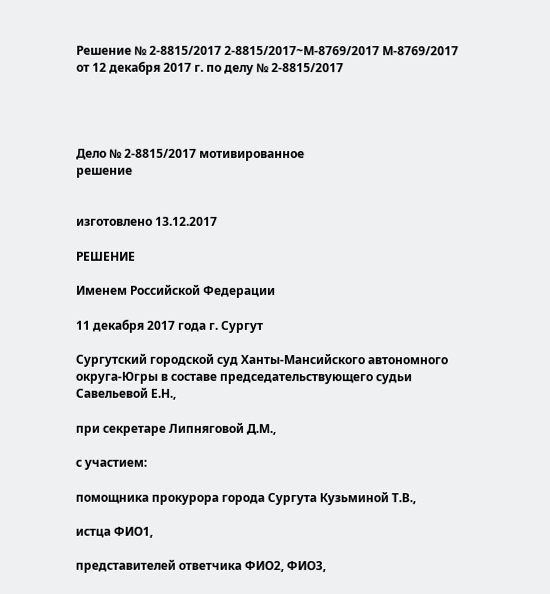Решение № 2-8815/2017 2-8815/2017~М-8769/2017 М-8769/2017 от 12 декабря 2017 г. по делу № 2-8815/2017




Дело № 2-8815/2017 мотивированное
решение


изготовлено 13.12.2017

РЕШЕНИЕ

Именем Российской Федерации

11 декабря 2017 года г. Сургут

Сургутский городской суд Ханты-Мансийского автономного округа-Югры в составе председательствующего судьи Савельевой Е.Н.,

при секретаре Липняговой Д.М.,

с участием:

помощника прокурора города Сургута Кузьминой Т.В.,

истца ФИО1,

представителей ответчика ФИО2, ФИО3,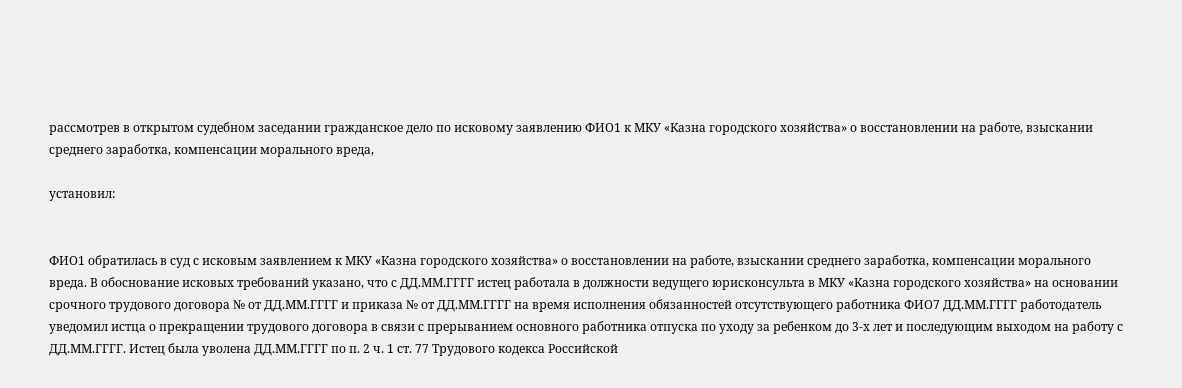рассмотрев в открытом судебном заседании гражданское дело по исковому заявлению ФИО1 к МКУ «Казна городского хозяйства» о восстановлении на работе, взыскании среднего заработка, компенсации морального вреда,

установил:


ФИО1 обратилась в суд с исковым заявлением к МКУ «Казна городского хозяйства» о восстановлении на работе, взыскании среднего заработка, компенсации морального вреда. В обоснование исковых требований указано, что с ДД.ММ.ГГГГ истец работала в должности ведущего юрисконсульта в МКУ «Казна городского хозяйства» на основании срочного трудового договора № от ДД.ММ.ГГГГ и приказа № от ДД.ММ.ГГГГ на время исполнения обязанностей отсутствующего работника ФИО7 ДД.ММ.ГГГГ работодатель уведомил истца о прекращении трудового договора в связи с прерыванием основного работника отпуска по уходу за ребенком до 3-х лет и последующим выходом на работу с ДД.ММ.ГГГГ. Истец была уволена ДД.ММ.ГГГГ по п. 2 ч. 1 ст. 77 Трудового кодекса Российской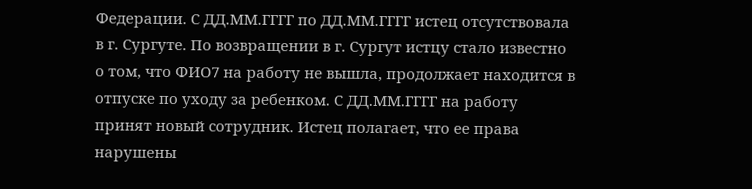Федерации. С ДД.ММ.ГГГГ по ДД.ММ.ГГГГ истец отсутствовала в г. Сургуте. По возвращении в г. Сургут истцу стало известно о том, что ФИО7 на работу не вышла, продолжает находится в отпуске по уходу за ребенком. С ДД.ММ.ГГГГ на работу принят новый сотрудник. Истец полагает, что ее права нарушены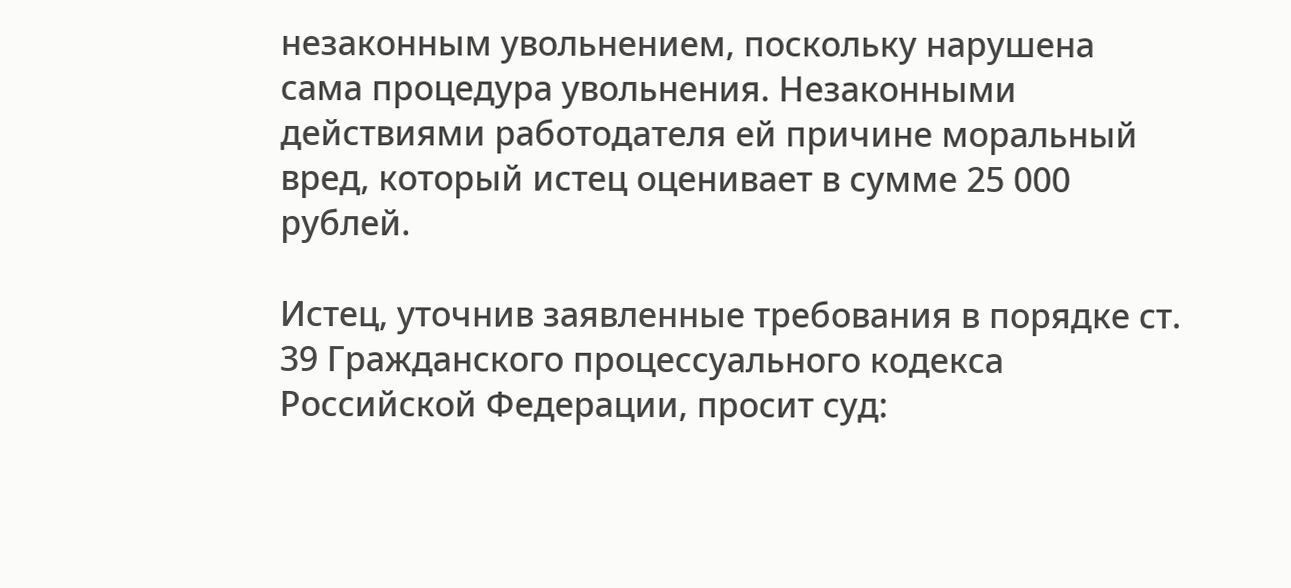незаконным увольнением, поскольку нарушена сама процедура увольнения. Незаконными действиями работодателя ей причине моральный вред, который истец оценивает в сумме 25 000 рублей.

Истец, уточнив заявленные требования в порядке ст. 39 Гражданского процессуального кодекса Российской Федерации, просит суд: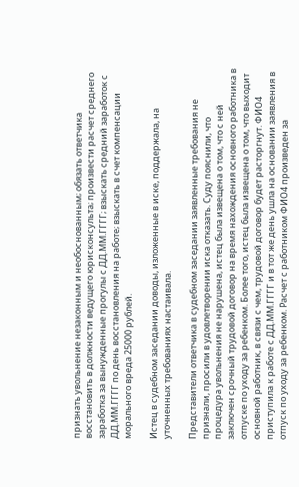признать увольнение незаконным и необоснованным; обязать ответчика восстановить в должности ведущего юрисконсульта; произвести расчет среднего заработка за вынужденные прогулы с ДД.ММ.ГГГГ; взыскать средний заработок с ДД.ММ.ГГГГ по день восстановления на работе; взыскать в счет компенсации морального вреда 25000 рублей.

Истец в судебном заседании доводы, изложенные в иске, поддержала, на уточненных требованиях настаивала.

Представители ответчика в судебном заседании заявленные требования не признали, просили в удовлетворении иска отказать. Суду пояснили, что процедура увольнения не нарушена, истец была извещена о том, что с ней заключен срочный трудовой договор на время нахождения основного работника в отпуске по уходу за ребенком. Более того, истец была извещена о том, что выходит основной работник, в связи с чем, трудовой договор будет расторгнут. ФИО4 приступила к работе с ДД.ММ.ГГГГ и в тот же день ушла на основании заявления в отпуск по уходу за ребенком. Расчет с работником ФИО4 произведен за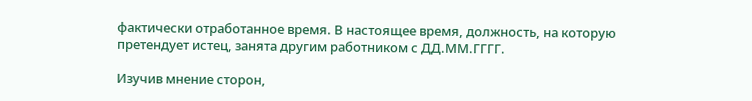фактически отработанное время. В настоящее время, должность, на которую претендует истец, занята другим работником с ДД.ММ.ГГГГ.

Изучив мнение сторон,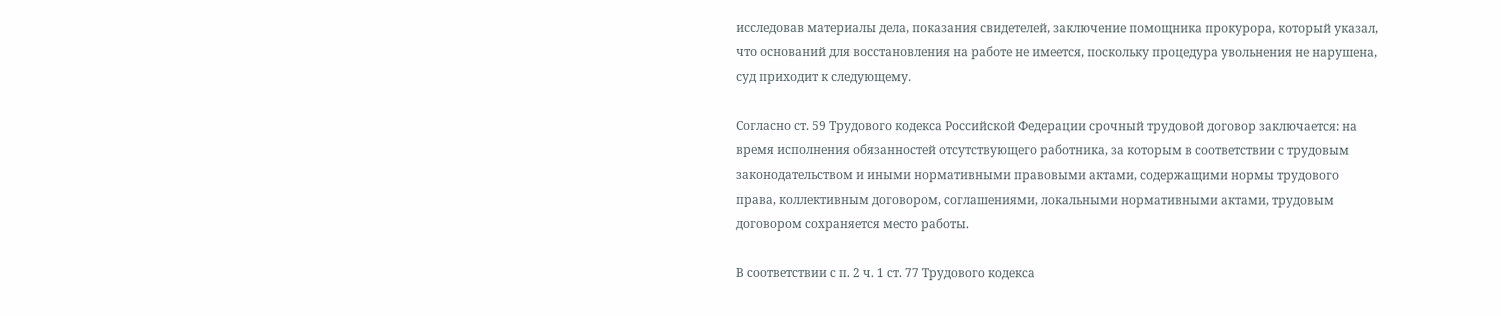исследовав материалы дела, показания свидетелей, заключение помощника прокурора, который указал, что оснований для восстановления на работе не имеется, поскольку процедура увольнения не нарушена, суд приходит к следующему.

Согласно ст. 59 Трудового кодекса Российской Федерации срочный трудовой договор заключается: на время исполнения обязанностей отсутствующего работника, за которым в соответствии с трудовым законодательством и иными нормативными правовыми актами, содержащими нормы трудового права, коллективным договором, соглашениями, локальными нормативными актами, трудовым договором сохраняется место работы.

В соответствии с п. 2 ч. 1 ст. 77 Трудового кодекса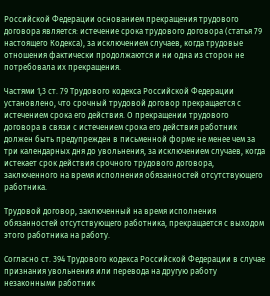Российской Федерации основанием прекращения трудового договора является: истечение срока трудового договора (статья 79 настоящего Кодекса), за исключением случаев, когда трудовые отношения фактически продолжаются и ни одна из сторон не потребовала их прекращения.

Частями 1,3 ст. 79 Трудового кодекса Российской Федерации установлено, что срочный трудовой договор прекращается с истечением срока его действия. О прекращении трудового договора в связи с истечением срока его действия работник должен быть предупрежден в письменной форме не менее чем за три календарных дня до увольнения, за исключением случаев, когда истекает срок действия срочного трудового договора, заключенного на время исполнения обязанностей отсутствующего работника.

Трудовой договор, заключенный на время исполнения обязанностей отсутствующего работника, прекращается с выходом этого работника на работу.

Согласно ст. 394 Трудового кодекса Российской Федерации в случае признания увольнения или перевода на другую работу незаконными работник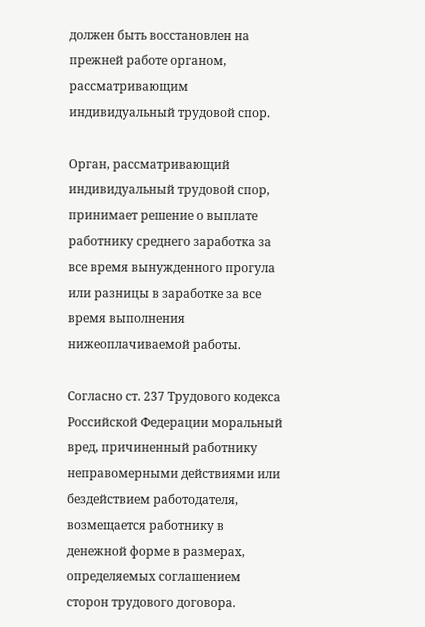должен быть восстановлен на прежней работе органом, рассматривающим индивидуальный трудовой спор.

Орган, рассматривающий индивидуальный трудовой спор, принимает решение о выплате работнику среднего заработка за все время вынужденного прогула или разницы в заработке за все время выполнения нижеоплачиваемой работы.

Согласно ст. 237 Трудового кодекса Российской Федерации моральный вред, причиненный работнику неправомерными действиями или бездействием работодателя, возмещается работнику в денежной форме в размерах, определяемых соглашением сторон трудового договора.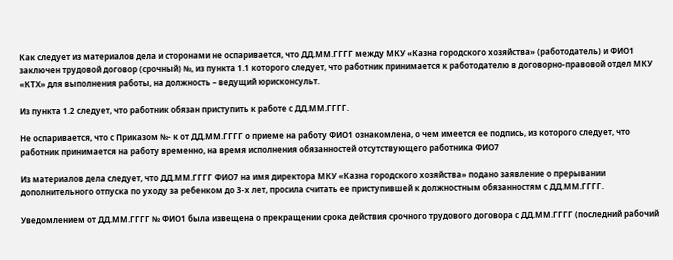Как следует из материалов дела и сторонами не оспаривается, что ДД.ММ.ГГГГ между МКУ «Казна городского хозяйства» (работодатель) и ФИО1 заключен трудовой договор (срочный) №, из пункта 1.1 которого следует, что работник принимается к работодателю в договорно-правовой отдел МКУ «КТХ» для выполнения работы, на должность – ведущий юрисконсульт.

Из пункта 1.2 следует, что работник обязан приступить к работе с ДД.ММ.ГГГГ.

Не оспаривается, что с Приказом №- к от ДД.ММ.ГГГГ о приеме на работу ФИО1 ознакомлена, о чем имеется ее подпись, из которого следует, что работник принимается на работу временно, на время исполнения обязанностей отсутствующего работника ФИО7

Из материалов дела следует, что ДД.ММ.ГГГГ ФИО7 на имя директора МКУ «Казна городского хозяйства» подано заявление о прерывании дополнительного отпуска по уходу за ребенком до 3-х лет, просила считать ее приступившей к должностным обязанностям с ДД.ММ.ГГГГ.

Уведомлением от ДД.ММ.ГГГГ № ФИО1 была извещена о прекращении срока действия срочного трудового договора с ДД.ММ.ГГГГ (последний рабочий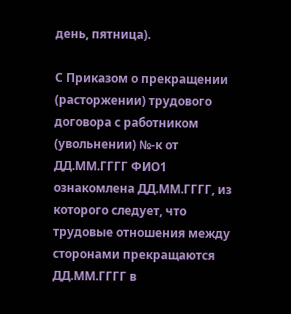день, пятница).

С Приказом о прекращении (расторжении) трудового договора с работником (увольнении) №-к от ДД.ММ.ГГГГ ФИО1 ознакомлена ДД.ММ.ГГГГ, из которого следует, что трудовые отношения между сторонами прекращаются ДД.ММ.ГГГГ в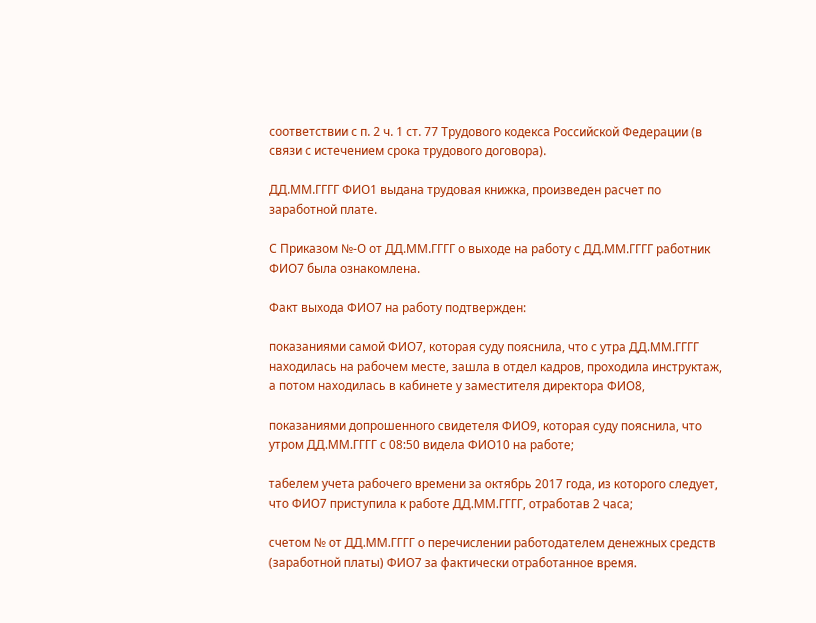соответствии с п. 2 ч. 1 ст. 77 Трудового кодекса Российской Федерации (в связи с истечением срока трудового договора).

ДД.ММ.ГГГГ ФИО1 выдана трудовая книжка, произведен расчет по заработной плате.

С Приказом №-О от ДД.ММ.ГГГГ о выходе на работу с ДД.ММ.ГГГГ работник ФИО7 была ознакомлена.

Факт выхода ФИО7 на работу подтвержден:

показаниями самой ФИО7, которая суду пояснила, что с утра ДД.ММ.ГГГГ находилась на рабочем месте, зашла в отдел кадров, проходила инструктаж, а потом находилась в кабинете у заместителя директора ФИО8,

показаниями допрошенного свидетеля ФИО9, которая суду пояснила, что утром ДД.ММ.ГГГГ с 08:50 видела ФИО10 на работе;

табелем учета рабочего времени за октябрь 2017 года, из которого следует, что ФИО7 приступила к работе ДД.ММ.ГГГГ, отработав 2 часа;

счетом № от ДД.ММ.ГГГГ о перечислении работодателем денежных средств (заработной платы) ФИО7 за фактически отработанное время.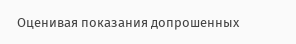Оценивая показания допрошенных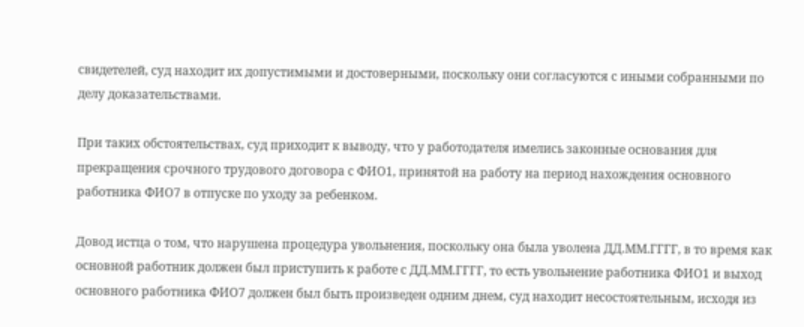свидетелей, суд находит их допустимыми и достоверными, поскольку они согласуются с иными собранными по делу доказательствами.

При таких обстоятельствах, суд приходит к выводу, что у работодателя имелись законные основания для прекращения срочного трудового договора с ФИО1, принятой на работу на период нахождения основного работника ФИО7 в отпуске по уходу за ребенком.

Довод истца о том, что нарушена процедура увольнения, поскольку она была уволена ДД.ММ.ГГГГ, в то время как основной работник должен был приступить к работе с ДД.ММ.ГГГГ, то есть увольнение работника ФИО1 и выход основного работника ФИО7 должен был быть произведен одним днем, суд находит несостоятельным, исходя из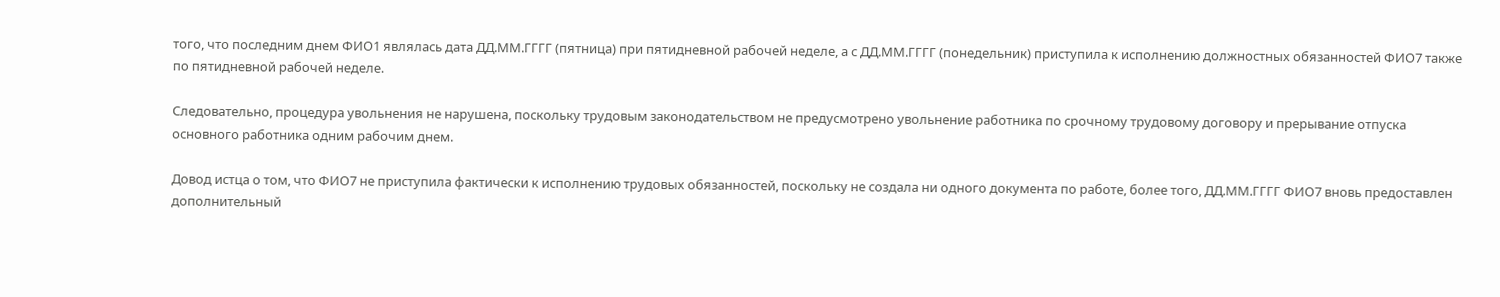того, что последним днем ФИО1 являлась дата ДД.ММ.ГГГГ (пятница) при пятидневной рабочей неделе, а с ДД.ММ.ГГГГ (понедельник) приступила к исполнению должностных обязанностей ФИО7 также по пятидневной рабочей неделе.

Следовательно, процедура увольнения не нарушена, поскольку трудовым законодательством не предусмотрено увольнение работника по срочному трудовому договору и прерывание отпуска основного работника одним рабочим днем.

Довод истца о том, что ФИО7 не приступила фактически к исполнению трудовых обязанностей, поскольку не создала ни одного документа по работе, более того, ДД.ММ.ГГГГ ФИО7 вновь предоставлен дополнительный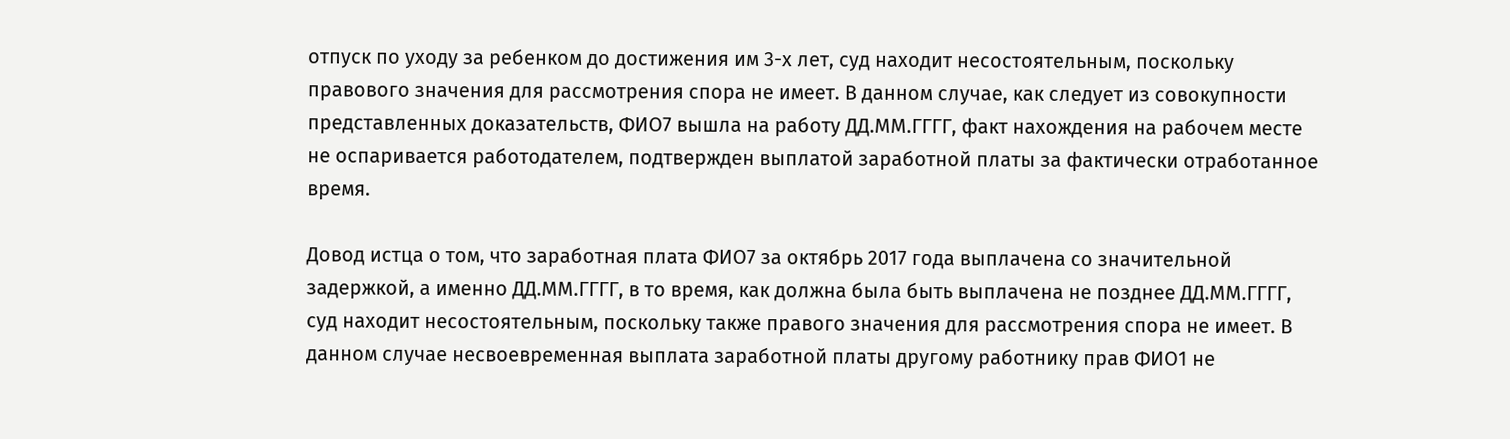отпуск по уходу за ребенком до достижения им 3-х лет, суд находит несостоятельным, поскольку правового значения для рассмотрения спора не имеет. В данном случае, как следует из совокупности представленных доказательств, ФИО7 вышла на работу ДД.ММ.ГГГГ, факт нахождения на рабочем месте не оспаривается работодателем, подтвержден выплатой заработной платы за фактически отработанное время.

Довод истца о том, что заработная плата ФИО7 за октябрь 2017 года выплачена со значительной задержкой, а именно ДД.ММ.ГГГГ, в то время, как должна была быть выплачена не позднее ДД.ММ.ГГГГ, суд находит несостоятельным, поскольку также правого значения для рассмотрения спора не имеет. В данном случае несвоевременная выплата заработной платы другому работнику прав ФИО1 не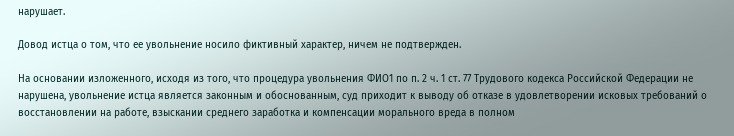нарушает.

Довод истца о том, что ее увольнение носило фиктивный характер, ничем не подтвержден.

На основании изложенного, исходя из того, что процедура увольнения ФИО1 по п. 2 ч. 1 ст. 77 Трудового кодекса Российской Федерации не нарушена, увольнение истца является законным и обоснованным, суд приходит к выводу об отказе в удовлетворении исковых требований о восстановлении на работе, взыскании среднего заработка и компенсации морального вреда в полном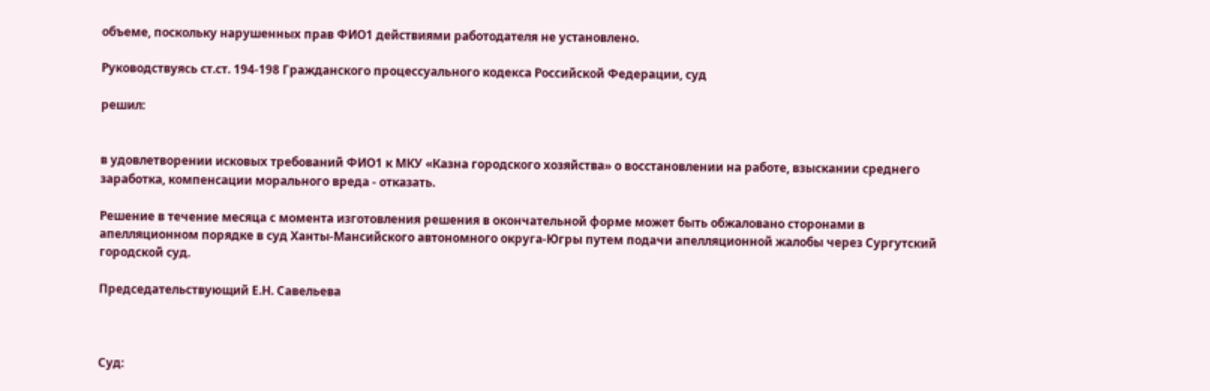объеме, поскольку нарушенных прав ФИО1 действиями работодателя не установлено.

Руководствуясь ст.ст. 194-198 Гражданского процессуального кодекса Российской Федерации, суд

решил:


в удовлетворении исковых требований ФИО1 к МКУ «Казна городского хозяйства» о восстановлении на работе, взыскании среднего заработка, компенсации морального вреда - отказать.

Решение в течение месяца с момента изготовления решения в окончательной форме может быть обжаловано сторонами в апелляционном порядке в суд Ханты-Мансийского автономного округа-Югры путем подачи апелляционной жалобы через Сургутский городской суд.

Председательствующий Е.Н. Савельева



Суд: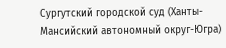Сургутский городской суд (Ханты-Мансийский автономный округ-Югра)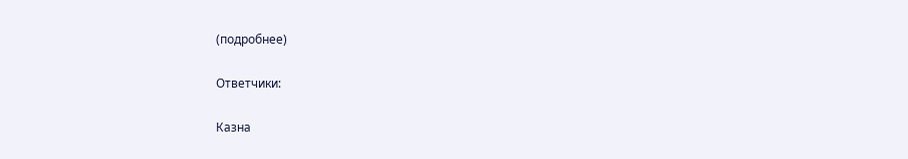(подробнее)

Ответчики:

Казна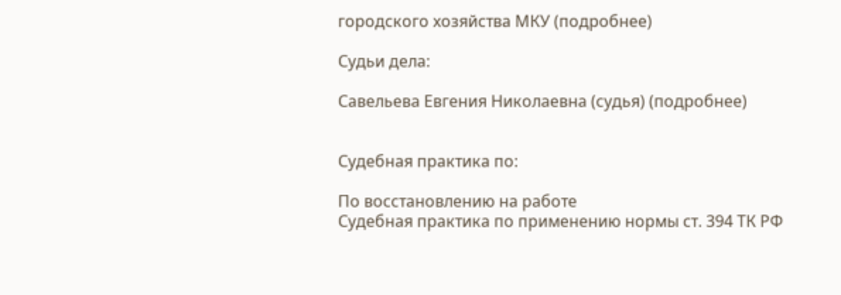городского хозяйства МКУ (подробнее)

Судьи дела:

Савельева Евгения Николаевна (судья) (подробнее)


Судебная практика по:

По восстановлению на работе
Судебная практика по применению нормы ст. 394 ТК РФ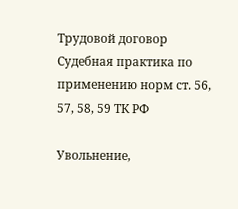Трудовой договор
Судебная практика по применению норм ст. 56, 57, 58, 59 ТК РФ

Увольнение,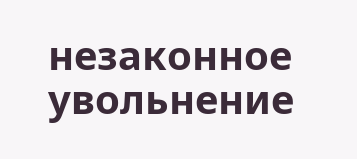незаконное увольнение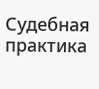Судебная практика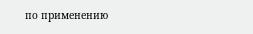по применению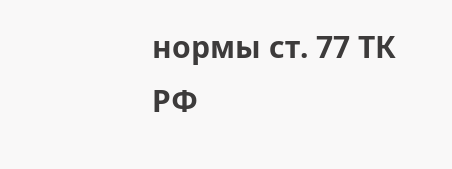нормы ст. 77 ТК РФ